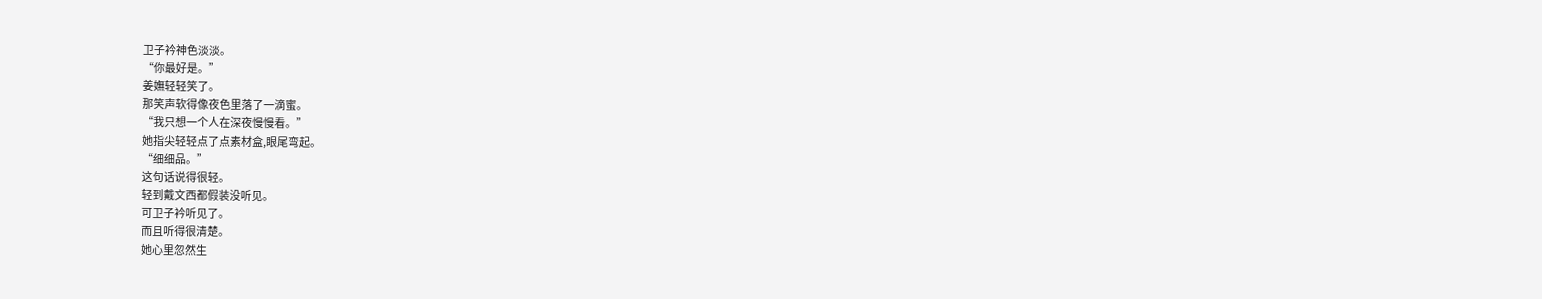卫子衿神色淡淡。
“你最好是。”
姜嫵轻轻笑了。
那笑声软得像夜色里落了一滴蜜。
“我只想一个人在深夜慢慢看。”
她指尖轻轻点了点素材盒,眼尾弯起。
“细细品。”
这句话说得很轻。
轻到戴文西都假装没听见。
可卫子衿听见了。
而且听得很清楚。
她心里忽然生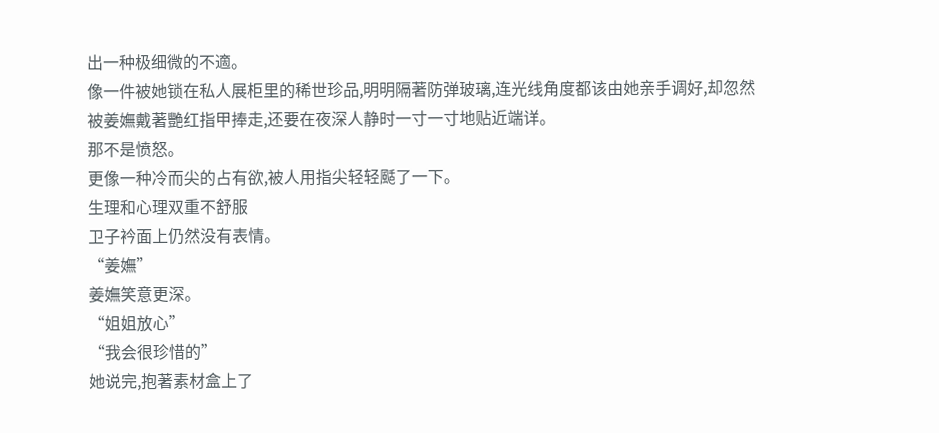出一种极细微的不適。
像一件被她锁在私人展柜里的稀世珍品,明明隔著防弹玻璃,连光线角度都该由她亲手调好,却忽然被姜嫵戴著艷红指甲捧走,还要在夜深人静时一寸一寸地贴近端详。
那不是愤怒。
更像一种冷而尖的占有欲,被人用指尖轻轻颳了一下。
生理和心理双重不舒服
卫子衿面上仍然没有表情。
“姜嫵”
姜嫵笑意更深。
“姐姐放心”
“我会很珍惜的”
她说完,抱著素材盒上了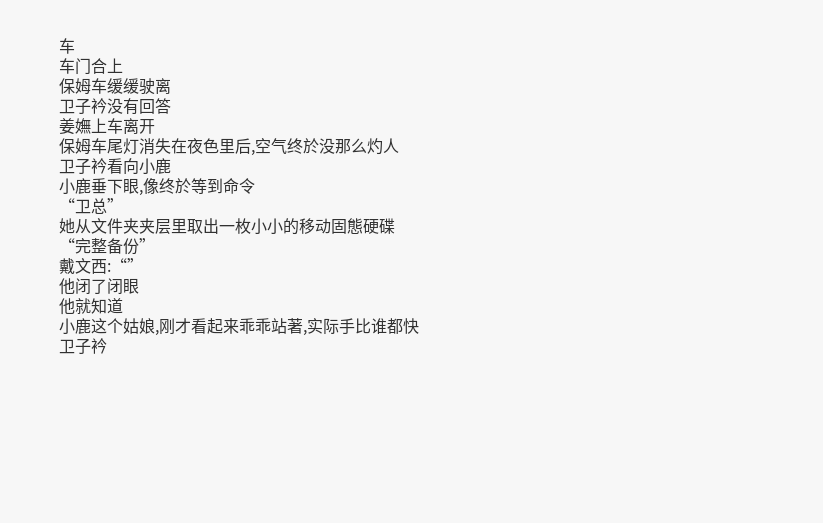车
车门合上
保姆车缓缓驶离
卫子衿没有回答
姜嫵上车离开
保姆车尾灯消失在夜色里后,空气终於没那么灼人
卫子衿看向小鹿
小鹿垂下眼,像终於等到命令
“卫总”
她从文件夹夹层里取出一枚小小的移动固態硬碟
“完整备份”
戴文西:“”
他闭了闭眼
他就知道
小鹿这个姑娘,刚才看起来乖乖站著,实际手比谁都快
卫子衿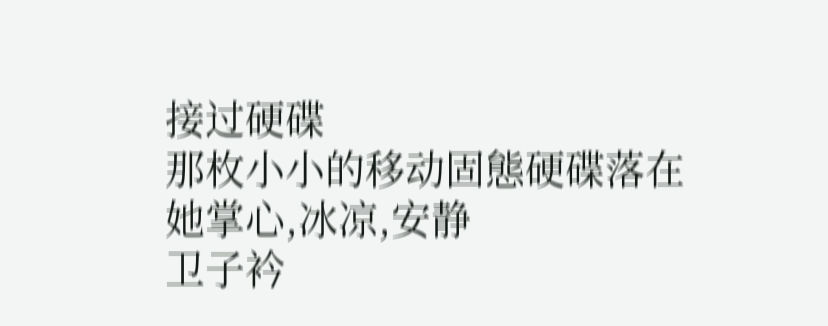接过硬碟
那枚小小的移动固態硬碟落在她掌心,冰凉,安静
卫子衿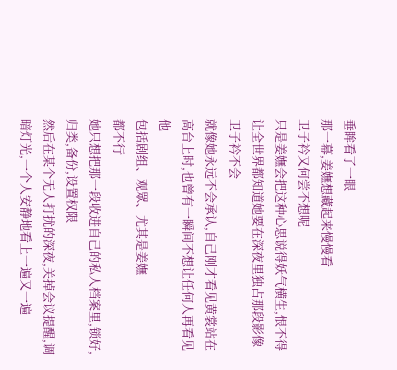垂眸看了一眼
那一幕,姜嫵想藏起来慢慢看
卫子衿又何尝不想呢
只是姜嫵会把这种心思说得妖气横生,恨不得让全世界都知道她要在深夜里独占那段影像
卫子衿不会
就像她永远不会承认,自己刚才看见黄裳站在高台上时,也曾有一瞬间不想让任何人再看见他
包括剧组、观眾、尤其是姜嫵
都不行
她只想把那一段收进自己的私人档案里,锁好,归类,备份,设置权限
然后在某个无人打扰的深夜,关掉会议提醒,调暗灯光,一个人安静地看上一遍又一遍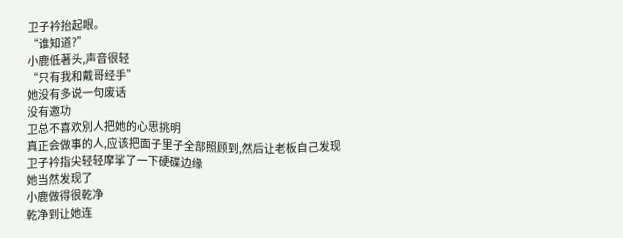卫子衿抬起眼。
“谁知道?”
小鹿低著头,声音很轻
“只有我和戴哥经手”
她没有多说一句废话
没有邀功
卫总不喜欢別人把她的心思挑明
真正会做事的人,应该把面子里子全部照顾到,然后让老板自己发现
卫子衿指尖轻轻摩挲了一下硬碟边缘
她当然发现了
小鹿做得很乾净
乾净到让她连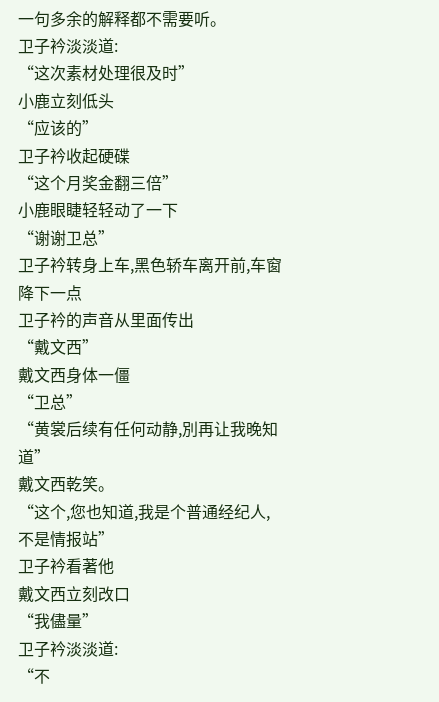一句多余的解释都不需要听。
卫子衿淡淡道:
“这次素材处理很及时”
小鹿立刻低头
“应该的”
卫子衿收起硬碟
“这个月奖金翻三倍”
小鹿眼睫轻轻动了一下
“谢谢卫总”
卫子衿转身上车,黑色轿车离开前,车窗降下一点
卫子衿的声音从里面传出
“戴文西”
戴文西身体一僵
“卫总”
“黄裳后续有任何动静,別再让我晚知道”
戴文西乾笑。
“这个,您也知道,我是个普通经纪人,不是情报站”
卫子衿看著他
戴文西立刻改口
“我儘量”
卫子衿淡淡道:
“不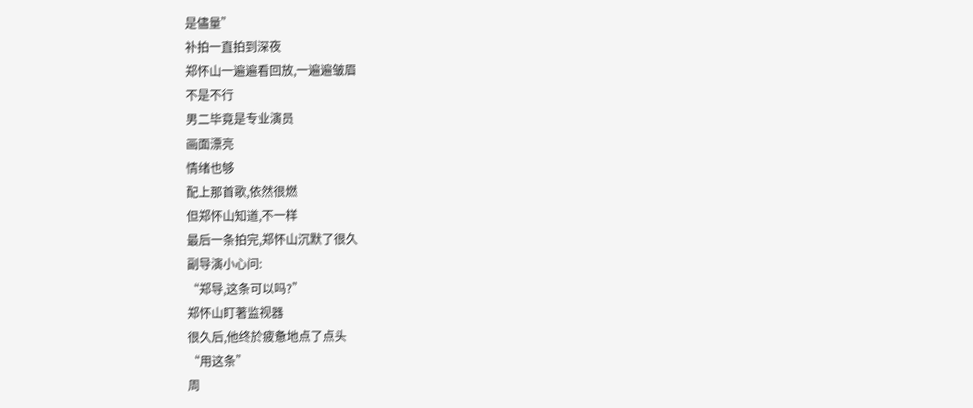是儘量”
补拍一直拍到深夜
郑怀山一遍遍看回放,一遍遍皱眉
不是不行
男二毕竟是专业演员
画面漂亮
情绪也够
配上那首歌,依然很燃
但郑怀山知道,不一样
最后一条拍完,郑怀山沉默了很久
副导演小心问:
“郑导,这条可以吗?”
郑怀山盯著监视器
很久后,他终於疲惫地点了点头
“用这条”
周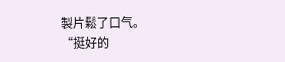製片鬆了口气。
“挺好的